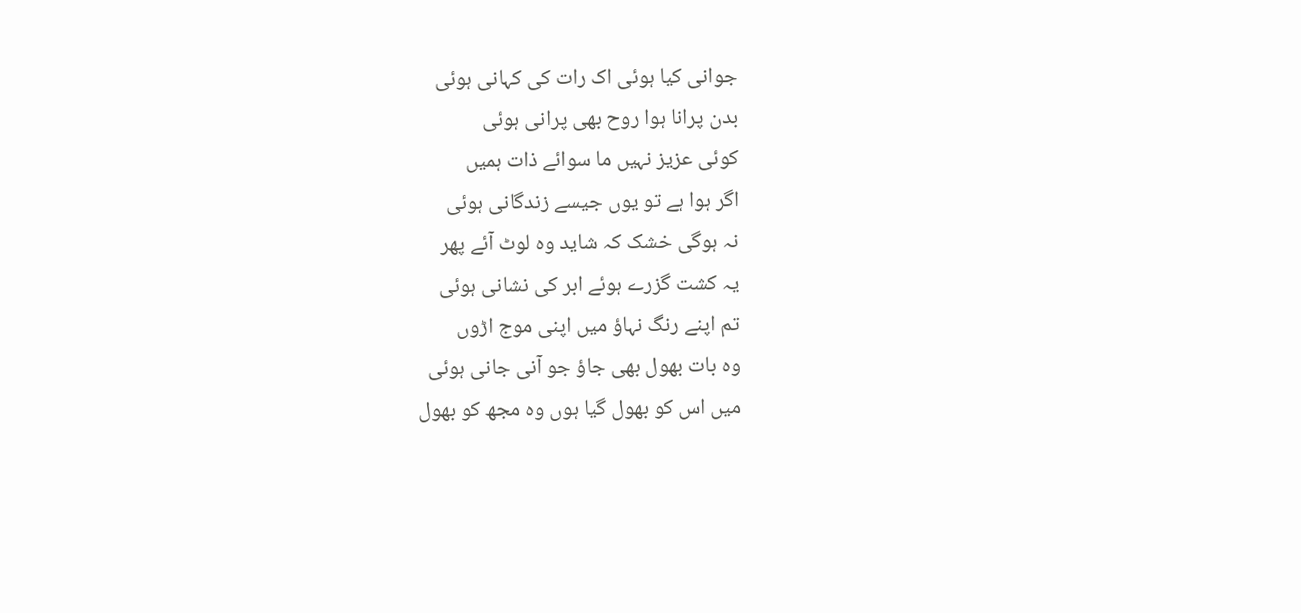جوانی کیا ہوئی اک رات کی کہانی ہوئی
بدن پرانا ہوا روح بھی پرانی ہوئی
کوئی عزیز نہیں ما سوائے ذات ہمیں
اگر ہوا ہے تو یوں جیسے زندگانی ہوئی
نہ ہوگی خشک کہ شاید وہ لوٹ آئے پھر
یہ کشت گزرے ہوئے ابر کی نشانی ہوئی
تم اپنے رنگ نہاؤ میں اپنی موج اڑوں
وہ بات بھول بھی جاؤ جو آنی جانی ہوئی
میں اس کو بھول گیا ہوں وہ مجھ کو بھول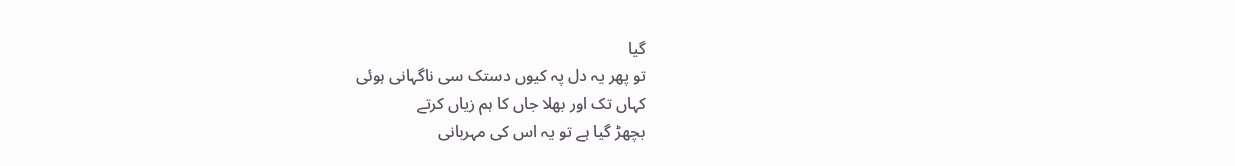گیا
تو پھر یہ دل پہ کیوں دستک سی ناگہانی ہوئی
کہاں تک اور بھلا جاں کا ہم زیاں کرتے
بچھڑ گیا ہے تو یہ اس کی مہربانی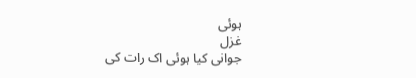ہوئی
غزل
جوانی کیا ہوئی اک رات کی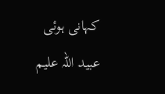کہانی ہوئی
عبید اللہ علیم